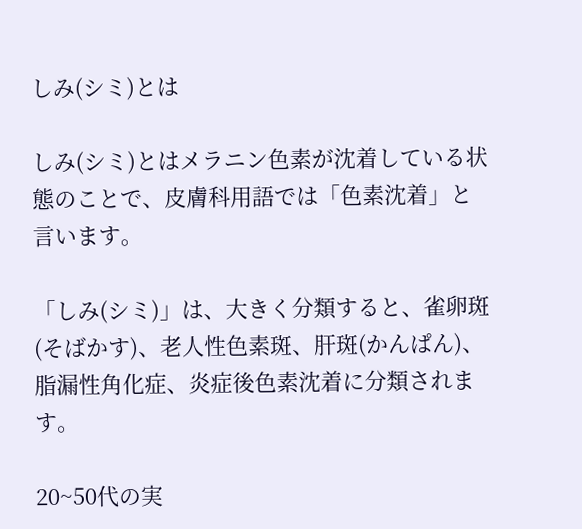しみ(シミ)とは

しみ(シミ)とはメラニン色素が沈着している状態のことで、皮膚科用語では「色素沈着」と言います。

「しみ(シミ)」は、大きく分類すると、雀卵斑(そばかす)、老人性色素斑、肝斑(かんぱん)、脂漏性角化症、炎症後色素沈着に分類されます。

20~50代の実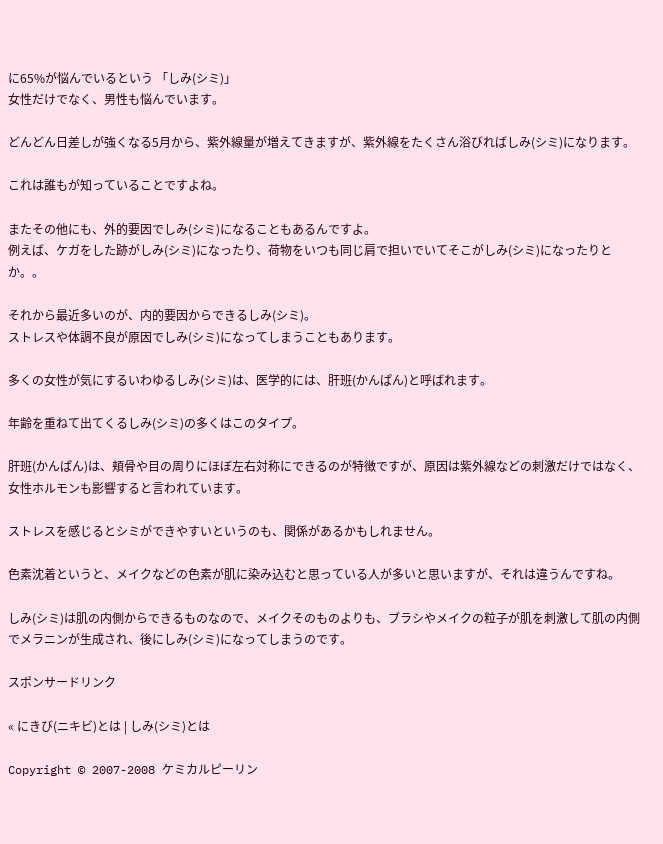に65%が悩んでいるという 「しみ(シミ)」
女性だけでなく、男性も悩んでいます。

どんどん日差しが強くなる5月から、紫外線量が増えてきますが、紫外線をたくさん浴びればしみ(シミ)になります。

これは誰もが知っていることですよね。

またその他にも、外的要因でしみ(シミ)になることもあるんですよ。
例えば、ケガをした跡がしみ(シミ)になったり、荷物をいつも同じ肩で担いでいてそこがしみ(シミ)になったりとか。。

それから最近多いのが、内的要因からできるしみ(シミ)。
ストレスや体調不良が原因でしみ(シミ)になってしまうこともあります。

多くの女性が気にするいわゆるしみ(シミ)は、医学的には、肝班(かんぱん)と呼ばれます。

年齢を重ねて出てくるしみ(シミ)の多くはこのタイプ。

肝班(かんぱん)は、頬骨や目の周りにほぼ左右対称にできるのが特徴ですが、原因は紫外線などの刺激だけではなく、女性ホルモンも影響すると言われています。

ストレスを感じるとシミができやすいというのも、関係があるかもしれません。

色素沈着というと、メイクなどの色素が肌に染み込むと思っている人が多いと思いますが、それは違うんですね。

しみ(シミ)は肌の内側からできるものなので、メイクそのものよりも、ブラシやメイクの粒子が肌を刺激して肌の内側でメラニンが生成され、後にしみ(シミ)になってしまうのです。

スポンサードリンク

« にきび(ニキビ)とは | しみ(シミ)とは

Copyright © 2007-2008 ケミカルピーリン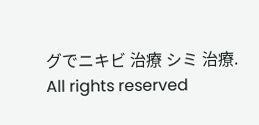グでニキビ 治療 シミ 治療. All rights reserved